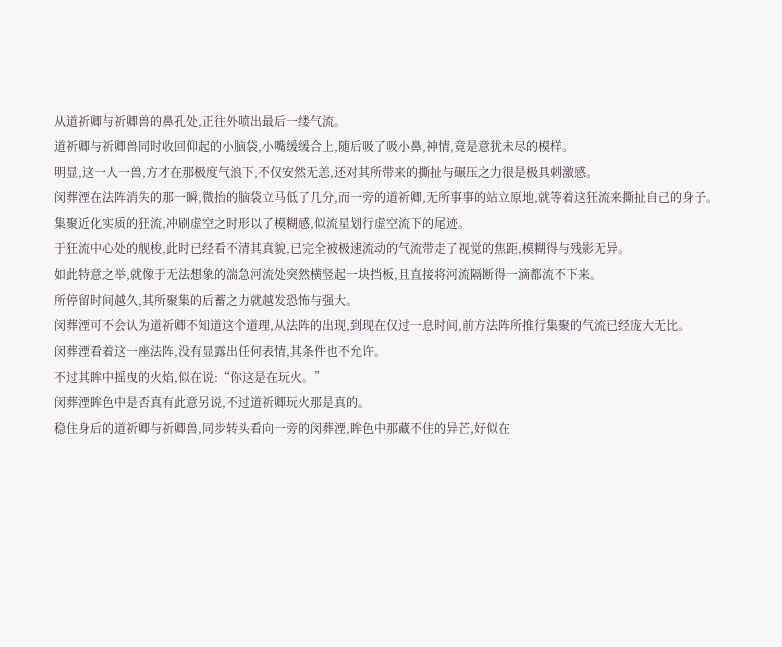从道祈卿与祈卿兽的鼻孔处,正往外喷出最后一缕气流。
道祈卿与祈卿兽同时收回仰起的小脑袋,小嘴缓缓合上,随后吸了吸小鼻,神情,竟是意犹未尽的模样。
明显,这一人一兽,方才在那极度气浪下,不仅安然无恙,还对其所带来的撕扯与碾压之力很是极具刺激感。
闵葬湮在法阵消失的那一瞬,微抬的脑袋立马低了几分,而一旁的道祈卿,无所事事的站立原地,就等着这狂流来撕扯自己的身子。
集聚近化实质的狂流,冲刷虚空之时形以了模糊感,似流星划行虚空流下的尾迹。
于狂流中心处的舰梭,此时已经看不清其真貌,已完全被极速流动的气流带走了视觉的焦距,模糊得与残影无异。
如此特意之举,就像于无法想象的湍急河流处突然横竖起一块挡板,且直接将河流隔断得一滴都流不下来。
所停留时间越久,其所聚集的后蓄之力就越发恐怖与强大。
闵葬湮可不会认为道祈卿不知道这个道理,从法阵的出现,到现在仅过一息时间,前方法阵所推行集聚的气流已经庞大无比。
闵葬湮看着这一座法阵,没有显露出任何表情,其条件也不允许。
不过其眸中摇曳的火焰,似在说:“你这是在玩火。”
闵葬湮眸色中是否真有此意另说,不过道祈卿玩火那是真的。
稳住身后的道祈卿与祈卿兽,同步转头看向一旁的闵葬湮,眸色中那藏不住的异芒,好似在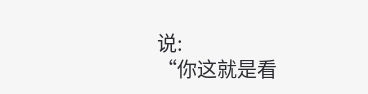说:
“你这就是看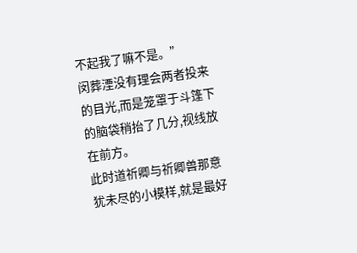不起我了嘛不是。”
闵葬湮没有理会两者投来的目光,而是笼罩于斗篷下的脑袋稍抬了几分,视线放在前方。
此时道祈卿与祈卿兽那意犹未尽的小模样,就是最好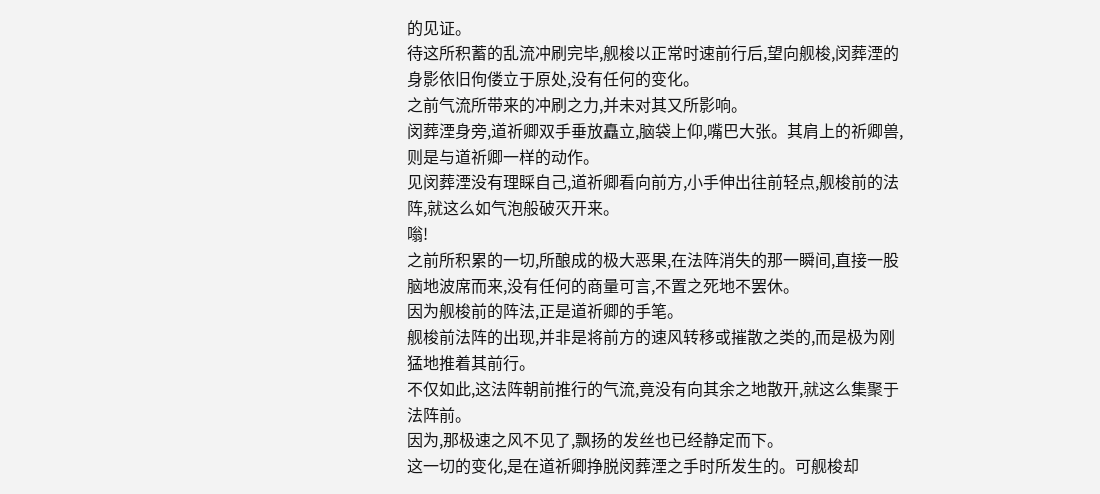的见证。
待这所积蓄的乱流冲刷完毕,舰梭以正常时速前行后,望向舰梭,闵葬湮的身影依旧佝偻立于原处,没有任何的变化。
之前气流所带来的冲刷之力,并未对其又所影响。
闵葬湮身旁,道祈卿双手垂放矗立,脑袋上仰,嘴巴大张。其肩上的祈卿兽,则是与道祈卿一样的动作。
见闵葬湮没有理睬自己,道祈卿看向前方,小手伸出往前轻点,舰梭前的法阵,就这么如气泡般破灭开来。
嗡!
之前所积累的一切,所酿成的极大恶果,在法阵消失的那一瞬间,直接一股脑地波席而来,没有任何的商量可言,不置之死地不罢休。
因为舰梭前的阵法,正是道祈卿的手笔。
舰梭前法阵的出现,并非是将前方的速风转移或摧散之类的,而是极为刚猛地推着其前行。
不仅如此,这法阵朝前推行的气流,竟没有向其余之地散开,就这么集聚于法阵前。
因为,那极速之风不见了,飘扬的发丝也已经静定而下。
这一切的变化,是在道祈卿挣脱闵葬湮之手时所发生的。可舰梭却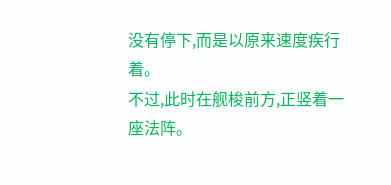没有停下,而是以原来速度疾行着。
不过,此时在舰梭前方,正竖着一座法阵。